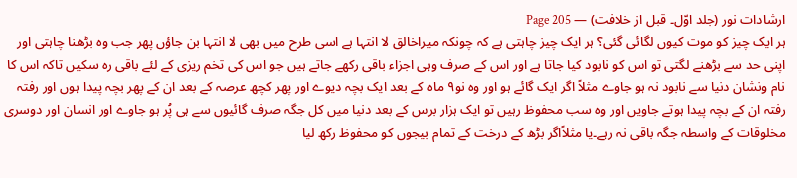ارشادات نور (جلد اوّل۔ قبل از خلافت) — Page 205
ہر ایک چیز کو موت کیوں لگائی گئی؟ ہر ایک چیز چاہتی ہے کہ چونکہ میراخالق لا انتہا ہے اسی طرح میں بھی لا انتہا بن جاؤں پھر جب وہ بڑھنا چاہتی اور اپنی حد سے بڑھنے لگتی تو اس کو نابود کیا جاتا ہے اور اس کے صرف وہی اجزاء باقی رکھے جاتے ہیں جو اس کی تخم ریزی کے لئے باقی رہ سکیں تاکہ اس کا نام ونشان دنیا سے نابود نہ ہو جاوے مثلاً اگر ایک گائے ہو اور وہ نو۹ ماہ کے بعد ایک بچہ دیوے اور پھر کچھ عرصہ کے بعد ان کے پھر بچہ پیدا ہوں اور رفتہ رفتہ ان کے بچہ پیدا ہوتے جاویں اور وہ سب محفوظ رہیں تو ایک ہزار برس کے بعد دنیا میں کل جگہ صرف گائیوں سے ہی پُر ہو جاوے اور انسان اور دوسری مخلوقات کے واسطہ جگہ باقی نہ رہے۔یا مثلاًاگر بڑھ کے درخت کے تمام بیجوں کو محفوظ رکھ لیا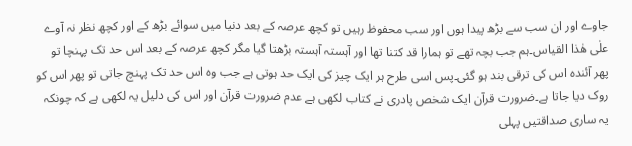جاوے اور ان سب سے بڑھ پیدا ہوں اور سب محفوظ رہیں تو کچھ عرصہ کے بعد دنیا میں سوائے بڑھ کے اور کچھ نظر نہ آوے علٰی ھٰذا القیاس۔ہم جب بچہ تھے تو ہمارا قد کتنا تھا اور آہستہ آہستہ بڑھتا گیا مگر کچھ عرصہ کے بعد اس حد تک پہنچا تو پھر آئندہ اس کی ترقی بند ہو گئی۔پس اسی طرح ہر ایک چیز کی ایک حد ہوتی ہے جب وہ اس حد تک پہنچ جاتی تو پھر اس کو روک دیا جاتا ہے۔ضرورت قرآن ایک شخص پادری نے کتاب لکھی ہے عدم ضرورت قرآن اور اس کی دلیل یہ لکھی ہے کہ چونکہ یہ ساری صداقتیں پہلی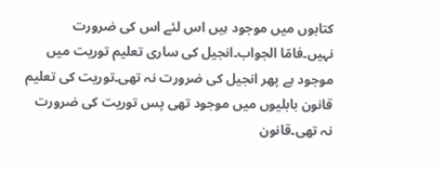کتابوں میں موجود ہیں اس لئے اس کی ضرورت نہیں۔فامّا الجواب۔انجیل کی ساری تعلیم توریت میں موجود ہے پھر انجیل کی ضرورت نہ تھی۔توریت کی تعلیم قانون بابلیوں میں موجود تھی پس توریت کی ضرورت نہ تھی۔قانون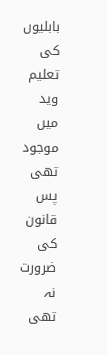بابلیوں کی تعلیم وید میں موجود تھی پس قانون کی ضرورت نہ تھی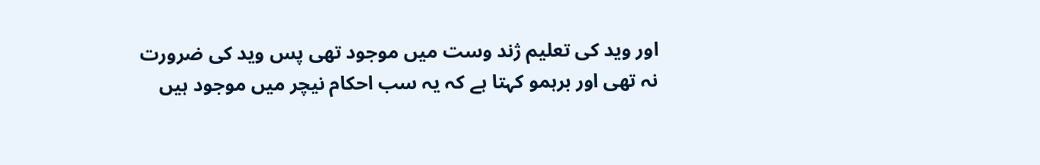اور وید کی تعلیم ژند وست میں موجود تھی پس وید کی ضرورت نہ تھی اور برہمو کہتا ہے کہ یہ سب احکام نیچر میں موجود ہیں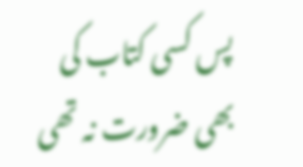پس کسی کتاب کی بھی ضرورت نہ تھی